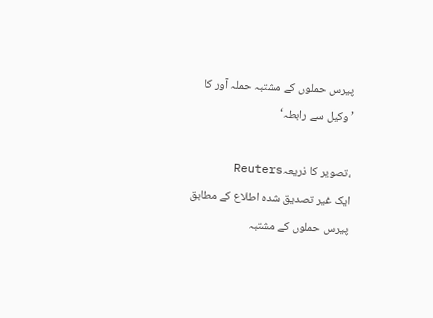پیرس حملوں کے مشتبہ حملہ آور کا ’وکیل سے رابطہ‘

،تصویر کا ذریعہReuters
ایک غیر تصدیق شدہ اطلاع کے مطابق پیرس حملوں کے مشتبہ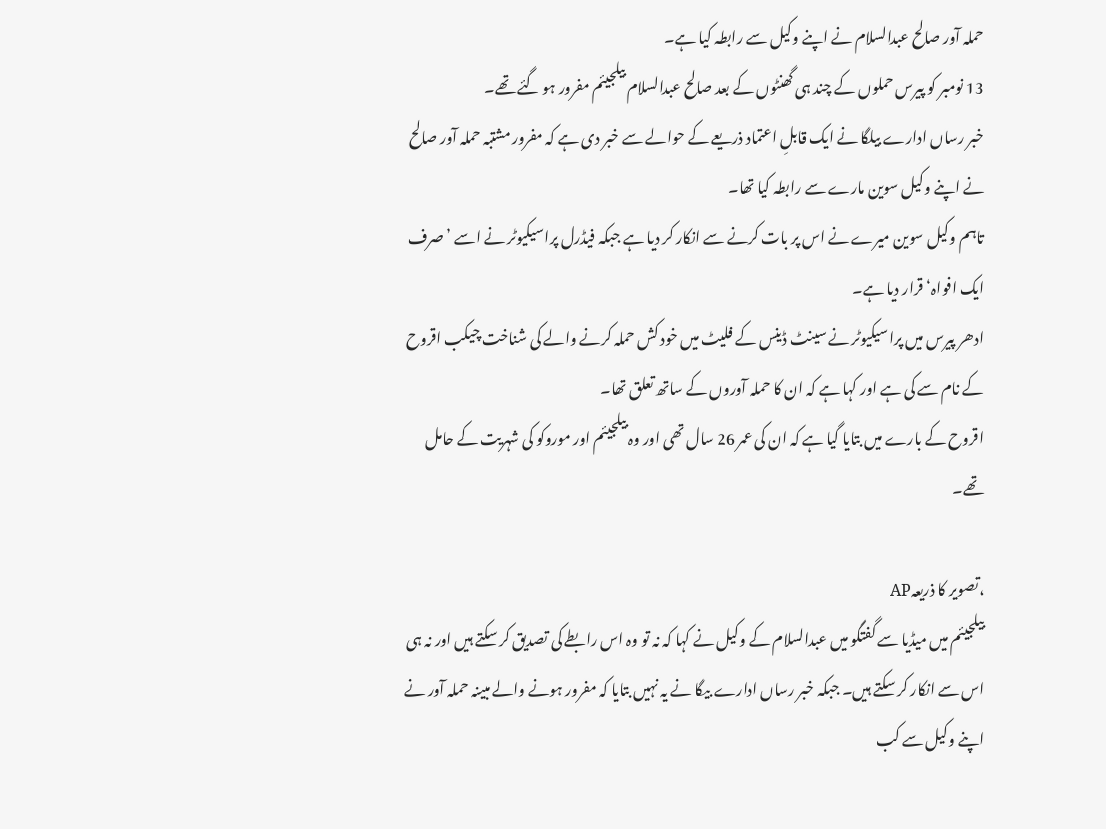حملہ آور صالح عبدالسلام نے اپنے وکیل سے رابطہ کیا ہے۔
13 نومبر کو پیرس حملوں کے چند ہی گھنٹوں کے بعد صالح عبدالسلام بیلجیئم مفرور ہو گئے تھے۔
خبر رساں ادارے بیلگا نے ایک قابلِ اعتماد ذریعے کے حوالے سے خبر دی ہے کہ مفرور مشتبہ حملہ آور صالح نے اپنے وکیل سوین مارے سے رابطہ کیا تھا۔
تاہم وکیل سوین میرے نے اس پر بات کرنے سے انکار کر دیا ہے جبکہ فیڈرل پراسیکیوٹر نے اسے ’صرف ایک افواہ‘ قرار دیا ہے۔
ادھر پیرس میں پراسیکیوٹر نے سینٹ ڈینس کے فلیٹ میں خود کش حملہ کرنے والے کی شناخت چیکب اقروح کے نام سے کی ہے اور کہا ہے کہ ان کا حملہ آوروں کے ساتھ تعلق تھا۔
اقروح کے بارے میں بتایا گیا ہے کہ ان کی عمر 26 سال تھی اور وہ بیلجیئم اور موروکو کی شہریت کے حامل تھے۔

،تصویر کا ذریعہAP
بیلجیئم میں میڈیا سے گفتگو میں عبدالسلام کے وکیل نے کہا کہ نہ تو وہ اس رابطے کی تصدیق کر سکتے ہیں اور نہ ہی اس سے انکار کر سکتے ہیں۔ جبکہ خبر رساں ادارے بیگا نے یہ نہیں بتایا کہ مفرور ہونے والے مبینہ حملہ آور نے اپنے وکیل سے کب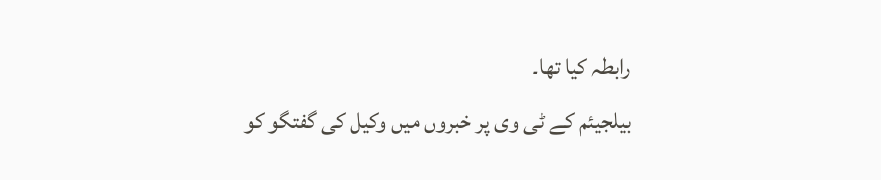رابطہ کیا تھا۔
بیلجیئم کے ٹی وی پر خبروں میں وکیل کی گفتگو کو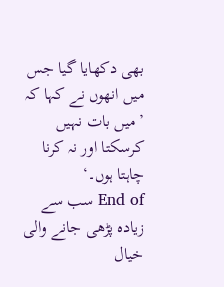بھی دکھایا گیا جس میں انھوں نے کہا کہ ’میں بات نہیں کرسکتا اور نہ کرنا چاہتا ہوں۔‘
End of سب سے زیادہ پڑھی جانے والی
خیال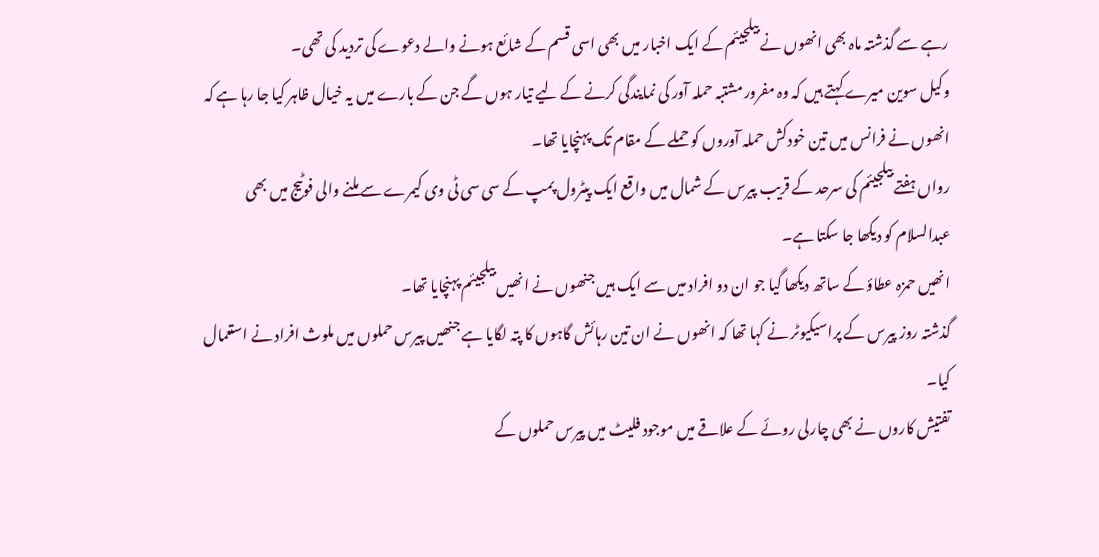رہے سے گذشتہ ماہ بھی انھوں نے بیلجیئم کے ایک اخبار میں بھی اسی قسم کے شائع ہونے والے دعوے کی تردید کی تھی۔
وکیل سوین میرے کہتے ہیں کہ وہ مفرور مشتبہ حملہ آور کی نمایندگی کرنے کے لیے تیار ہوں گے جن کے بارے میں یہ خیال ظاہر کیا جا رہا ہے کہ انھوں نے فرانس میں تین خودکش حملہ آوروں کو حملے کے مقام تک پہنچایا تھا۔
رواں ہفتے بیلجیئم کی سرحد کے قریب پیرس کے شمال میں واقع ایک پیٹرول پمپ کے سی سی ٹی وی کیمرے سے ملنے والی فوٹیج میں بھی عبدالسلام کو دیکھا جا سکتا ہے۔
انھیں حمزہ عطاؤ کے ساتھ دیکھا گیا جو ان دو افراد میں سے ایک ہیں جنھوں نے انھیں بیلجیئم پہنچایا تھا۔
گذشتہ روز پیرس کے پراسیکیوٹر نے کہا تھا کہ انھوں نے ان تین رہائش گاہوں کا پتہ لگایا ہے جنھیں پیرس حملوں میں ملوث افراد نے استعمال کیا۔
تفتیش کاروں نے بھی چارلی روئے کے علاقے میں موجود فلیٹ میں پیرس حملوں کے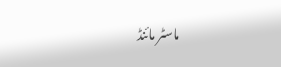ماسٹر مائنڈ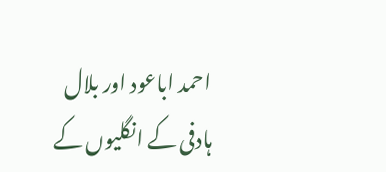احمد اباعود اور بلال ہادفی کے انگلیوں کے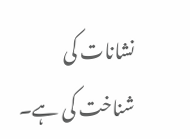نشانات کی شناخت کی ہے۔